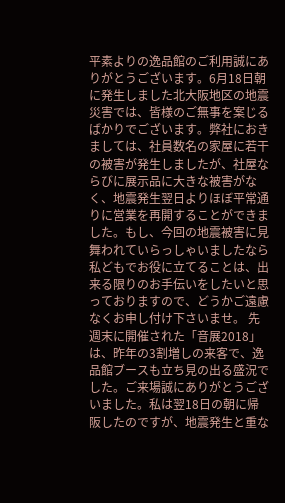平素よりの逸品館のご利用誠にありがとうございます。6月18日朝に発生しました北大阪地区の地震災害では、皆様のご無事を案じるばかりでございます。弊社におきましては、社員数名の家屋に若干の被害が発生しましたが、社屋ならびに展示品に大きな被害がなく、地震発生翌日よりほぼ平常通りに営業を再開することができました。もし、今回の地震被害に見舞われていらっしゃいましたなら私どもでお役に立てることは、出来る限りのお手伝いをしたいと思っておりますので、どうかご遠慮なくお申し付け下さいませ。 先週末に開催された「音展2018」は、昨年の3割増しの来客で、逸品館ブースも立ち見の出る盛況でした。ご来場誠にありがとうございました。私は翌18日の朝に帰阪したのですが、地震発生と重な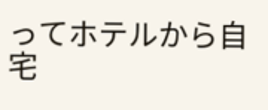ってホテルから自宅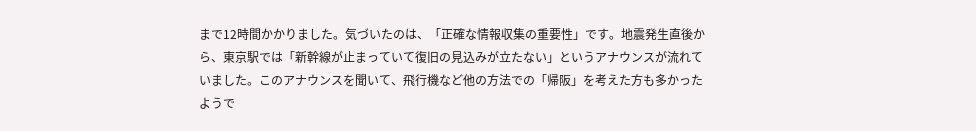まで12時間かかりました。気づいたのは、「正確な情報収集の重要性」です。地震発生直後から、東京駅では「新幹線が止まっていて復旧の見込みが立たない」というアナウンスが流れていました。このアナウンスを聞いて、飛行機など他の方法での「帰阪」を考えた方も多かったようで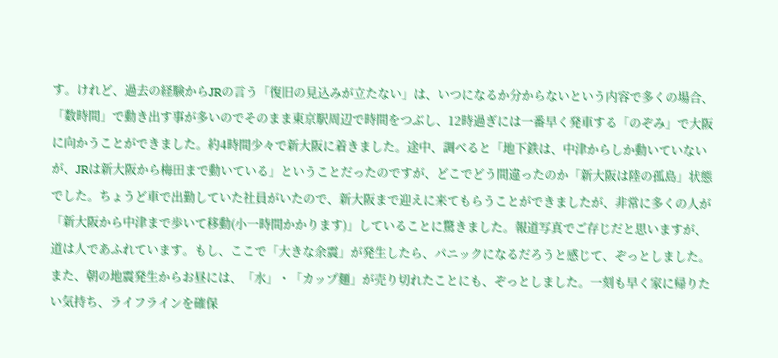す。けれど、過去の経験からJRの言う「復旧の見込みが立たない」は、いつになるか分からないという内容で多くの場合、「数時間」で動き出す事が多いのでそのまま東京駅周辺で時間をつぶし、12時過ぎには一番早く発車する「のぞみ」で大阪に向かうことができました。約4時間少々で新大阪に着きました。途中、調べると「地下鉄は、中津からしか動いていないが、JRは新大阪から梅田まで動いている」ということだったのですが、どこでどう間違ったのか「新大阪は陸の孤島」状態でした。ちょうど車で出勤していた社員がいたので、新大阪まで迎えに来てもらうことができましたが、非常に多くの人が「新大阪から中津まで歩いて移動(小一時間かかります)」していることに驚きました。報道写真でご存じだと思いますが、道は人であふれています。もし、ここで「大きな余震」が発生したら、パニックになるだろうと感じて、ぞっとしました。 また、朝の地震発生からお昼には、「水」・「カップ麺」が売り切れたことにも、ぞっとしました。一刻も早く家に帰りたい気持ち、ライフラインを確保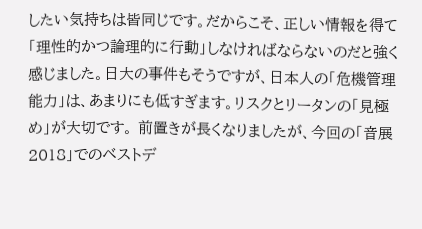したい気持ちは皆同じです。だからこそ、正しい情報を得て「理性的かつ論理的に行動」しなければならないのだと強く感じました。日大の事件もそうですが、日本人の「危機管理能力」は、あまりにも低すぎます。リスクとリータンの「見極め」が大切です。 前置きが長くなりましたが、今回の「音展2018」でのベストデ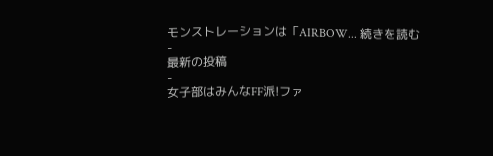モンストレーションは「AIRBOW... 続きを読む
-
最新の投稿
-
女子部はみんなFF派!ファ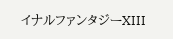イナルファンタジーXIII